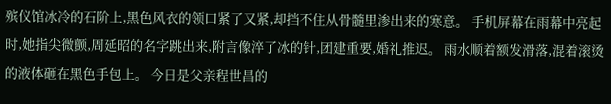殡仪馆冰冷的石阶上,黑色风衣的领口紧了又紧,却挡不住从骨髓里渗出来的寒意。 手机屏幕在雨幕中亮起时,她指尖微颤,周延昭的名字跳出来,附言像淬了冰的针,团建重要,婚礼推迟。 雨水顺着额发滑落,混着滚烫的液体砸在黑色手包上。 今日是父亲程世昌的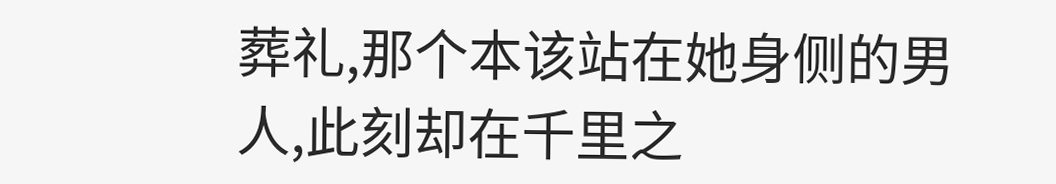葬礼,那个本该站在她身侧的男人,此刻却在千里之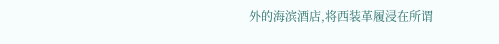外的海滨酒店,将西装革履浸在所谓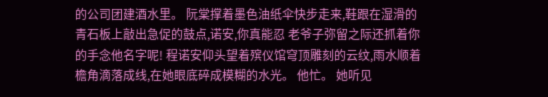的公司团建酒水里。 阮棠撑着墨色油纸伞快步走来,鞋跟在湿滑的青石板上敲出急促的鼓点,诺安,你真能忍 老爷子弥留之际还抓着你的手念他名字呢! 程诺安仰头望着殡仪馆穹顶雕刻的云纹,雨水顺着檐角滴落成线,在她眼底碎成模糊的水光。 他忙。 她听见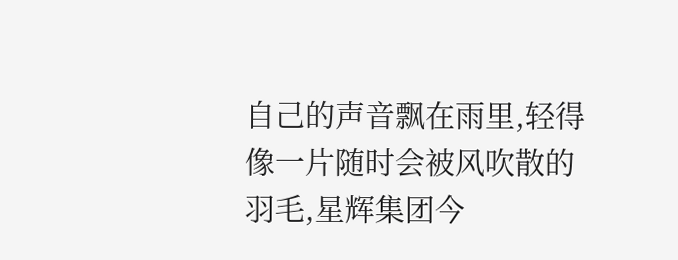自己的声音飘在雨里,轻得像一片随时会被风吹散的羽毛,星辉集团今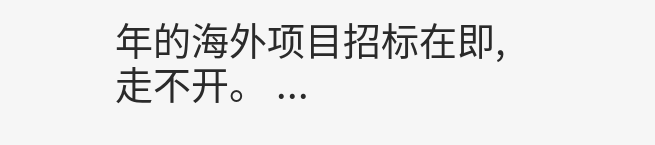年的海外项目招标在即,走不开。 ...